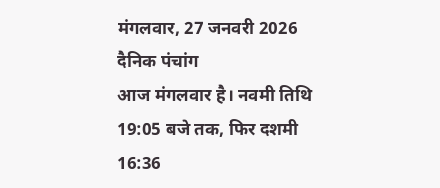मंगलवार, 27 जनवरी 2026
दैनिक पंचांग
आज मंगलवार है। नवमी तिथि 19:05 बजे तक, फिर दशमी 16:36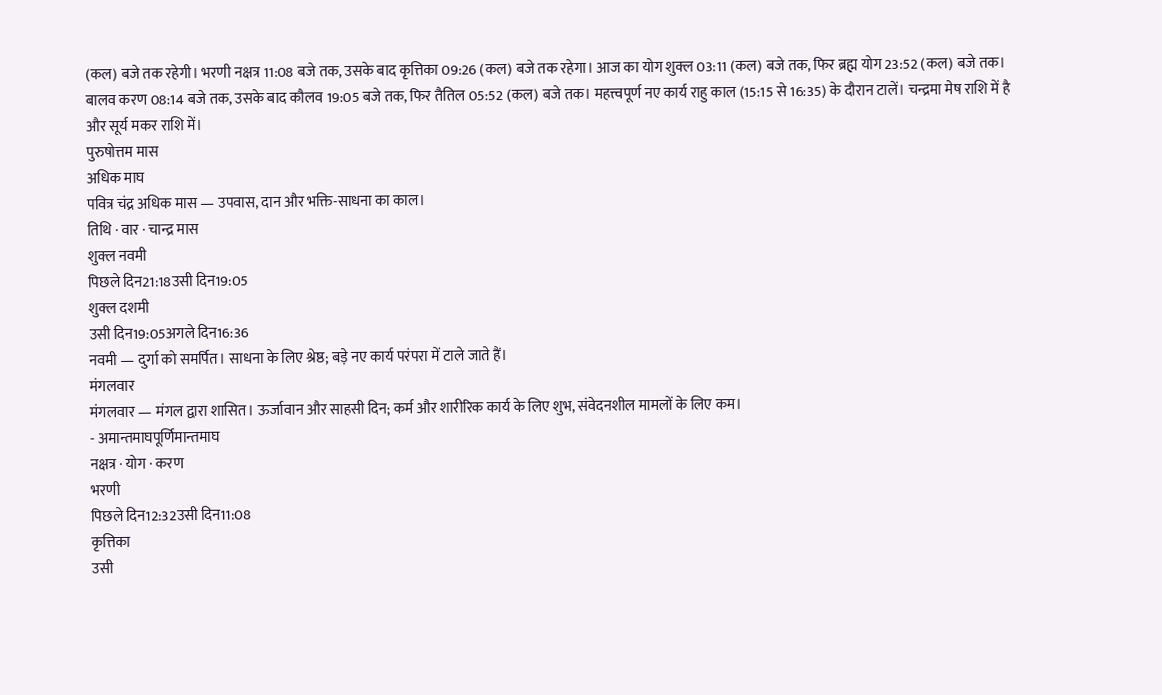(कल) बजे तक रहेगी। भरणी नक्षत्र 11:08 बजे तक, उसके बाद कृत्तिका 09:26 (कल) बजे तक रहेगा। आज का योग शुक्ल 03:11 (कल) बजे तक, फिर ब्रह्म योग 23:52 (कल) बजे तक। बालव करण 08:14 बजे तक, उसके बाद कौलव 19:05 बजे तक, फिर तैतिल 05:52 (कल) बजे तक। महत्त्वपूर्ण नए कार्य राहु काल (15:15 से 16:35) के दौरान टालें। चन्द्रमा मेष राशि में है और सूर्य मकर राशि में।
पुरुषोत्तम मास
अधिक माघ
पवित्र चंद्र अधिक मास — उपवास, दान और भक्ति-साधना का काल।
तिथि · वार · चान्द्र मास
शुक्ल नवमी
पिछले दिन21:18उसी दिन19:05
शुक्ल दशमी
उसी दिन19:05अगले दिन16:36
नवमी — दुर्गा को समर्पित। साधना के लिए श्रेष्ठ; बड़े नए कार्य परंपरा में टाले जाते हैं।
मंगलवार
मंगलवार — मंगल द्वारा शासित। ऊर्जावान और साहसी दिन; कर्म और शारीरिक कार्य के लिए शुभ, संवेदनशील मामलों के लिए कम।
- अमान्तमाघपूर्णिमान्तमाघ
नक्षत्र · योग · करण
भरणी
पिछले दिन12:32उसी दिन11:08
कृत्तिका
उसी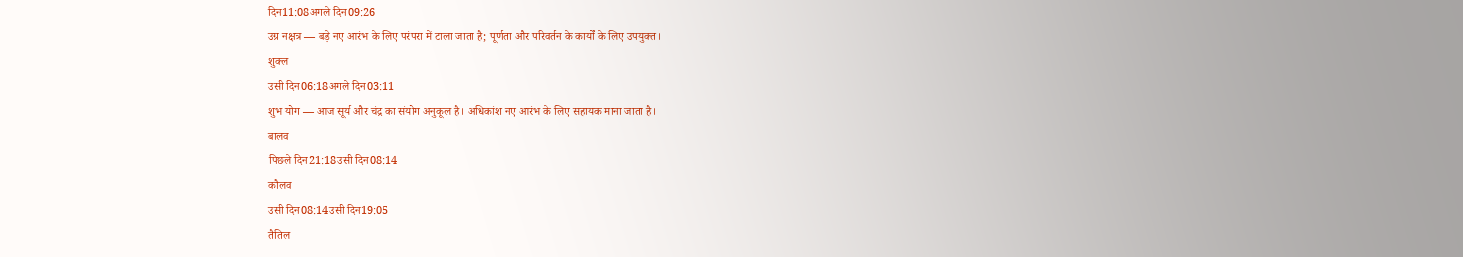दिन11:08अगले दिन09:26
उग्र नक्षत्र — बड़े नए आरंभ के लिए परंपरा में टाला जाता है; पूर्णता और परिवर्तन के कार्यों के लिए उपयुक्त।
शुक्ल
उसी दिन06:18अगले दिन03:11
शुभ योग — आज सूर्य और चंद्र का संयोग अनुकूल है। अधिकांश नए आरंभ के लिए सहायक माना जाता है।
बालव
पिछले दिन21:18उसी दिन08:14
कौलव
उसी दिन08:14उसी दिन19:05
तैतिल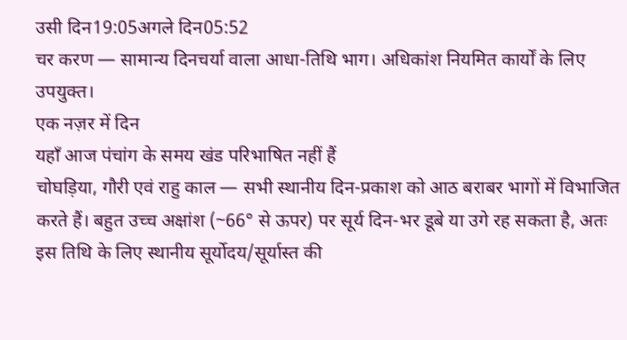उसी दिन19:05अगले दिन05:52
चर करण — सामान्य दिनचर्या वाला आधा-तिथि भाग। अधिकांश नियमित कार्यों के लिए उपयुक्त।
एक नज़र में दिन
यहाँ आज पंचांग के समय खंड परिभाषित नहीं हैं
चोघड़िया, गौरी एवं राहु काल — सभी स्थानीय दिन-प्रकाश को आठ बराबर भागों में विभाजित करते हैं। बहुत उच्च अक्षांश (~66° से ऊपर) पर सूर्य दिन-भर डूबे या उगे रह सकता है, अतः इस तिथि के लिए स्थानीय सूर्योदय/सूर्यास्त की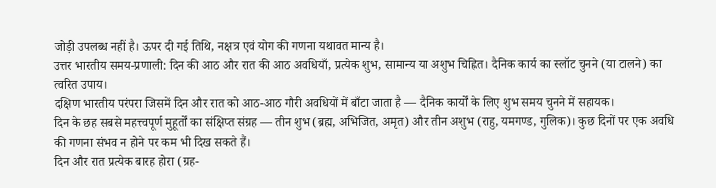जोड़ी उपलब्ध नहीं है। ऊपर दी गई तिथि, नक्षत्र एवं योग की गणना यथावत मान्य है।
उत्तर भारतीय समय-प्रणाली: दिन की आठ और रात की आठ अवधियाँ, प्रत्येक शुभ, सामान्य या अशुभ चिह्नित। दैनिक कार्य का स्लॉट चुनने (या टालने) का त्वरित उपाय।
दक्षिण भारतीय परंपरा जिसमें दिन और रात को आठ-आठ गौरी अवधियों में बाँटा जाता है — दैनिक कार्यों के लिए शुभ समय चुनने में सहायक।
दिन के छह सबसे महत्त्वपूर्ण मुहूर्तों का संक्षिप्त संग्रह — तीन शुभ (ब्रह्म, अभिजित, अमृत) और तीन अशुभ (राहु, यमगण्ड, गुलिक)। कुछ दिनों पर एक अवधि की गणना संभव न होने पर कम भी दिख सकते हैं।
दिन और रात प्रत्येक बारह होरा (ग्रह-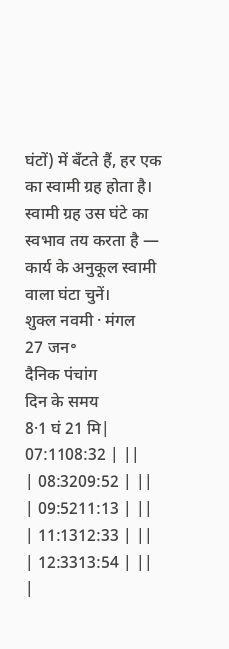घंटों) में बँटते हैं, हर एक का स्वामी ग्रह होता है। स्वामी ग्रह उस घंटे का स्वभाव तय करता है — कार्य के अनुकूल स्वामी वाला घंटा चुनें।
शुक्ल नवमी · मंगल
27 जन॰
दैनिक पंचांग
दिन के समय
8·1 घं 21 मि| 07:1108:32 | ||
| 08:3209:52 | ||
| 09:5211:13 | ||
| 11:1312:33 | ||
| 12:3313:54 | ||
|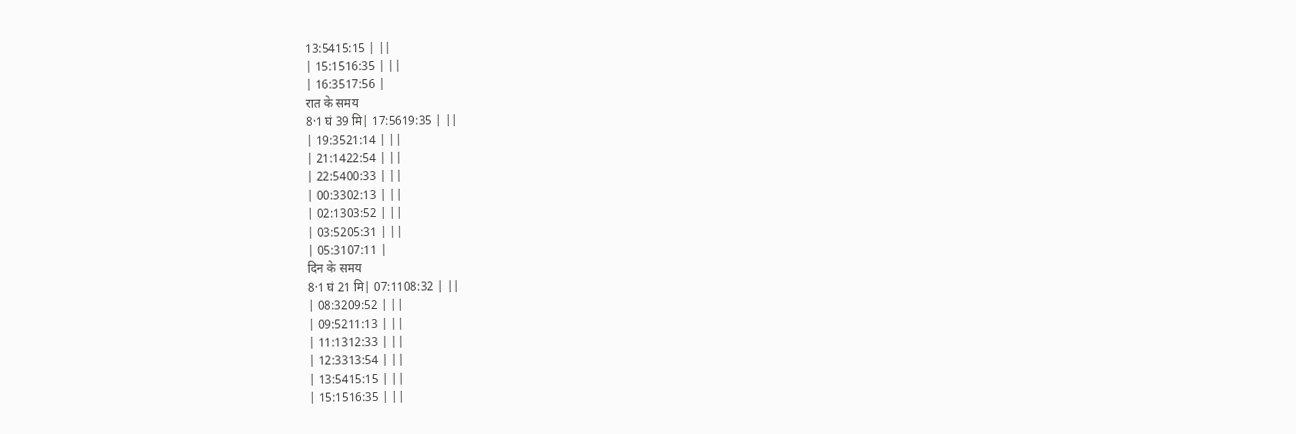13:5415:15 | ||
| 15:1516:35 | ||
| 16:3517:56 |
रात के समय
8·1 घं 39 मि| 17:5619:35 | ||
| 19:3521:14 | ||
| 21:1422:54 | ||
| 22:5400:33 | ||
| 00:3302:13 | ||
| 02:1303:52 | ||
| 03:5205:31 | ||
| 05:3107:11 |
दिन के समय
8·1 घं 21 मि| 07:1108:32 | ||
| 08:3209:52 | ||
| 09:5211:13 | ||
| 11:1312:33 | ||
| 12:3313:54 | ||
| 13:5415:15 | ||
| 15:1516:35 | ||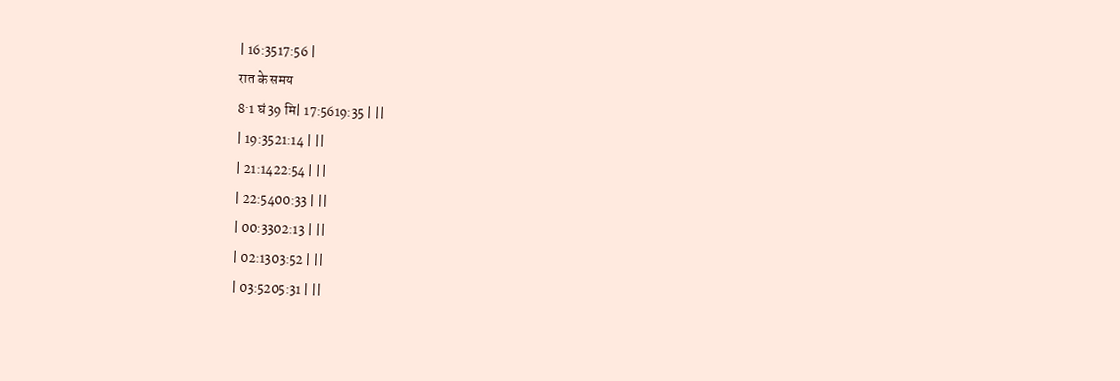| 16:3517:56 |
रात के समय
8·1 घं 39 मि| 17:5619:35 | ||
| 19:3521:14 | ||
| 21:1422:54 | ||
| 22:5400:33 | ||
| 00:3302:13 | ||
| 02:1303:52 | ||
| 03:5205:31 | ||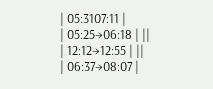| 05:3107:11 |
| 05:25→06:18 | ||
| 12:12→12:55 | ||
| 06:37→08:07 |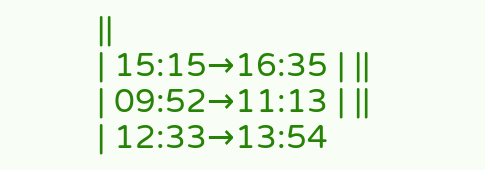||
| 15:15→16:35 | ||
| 09:52→11:13 | ||
| 12:33→13:54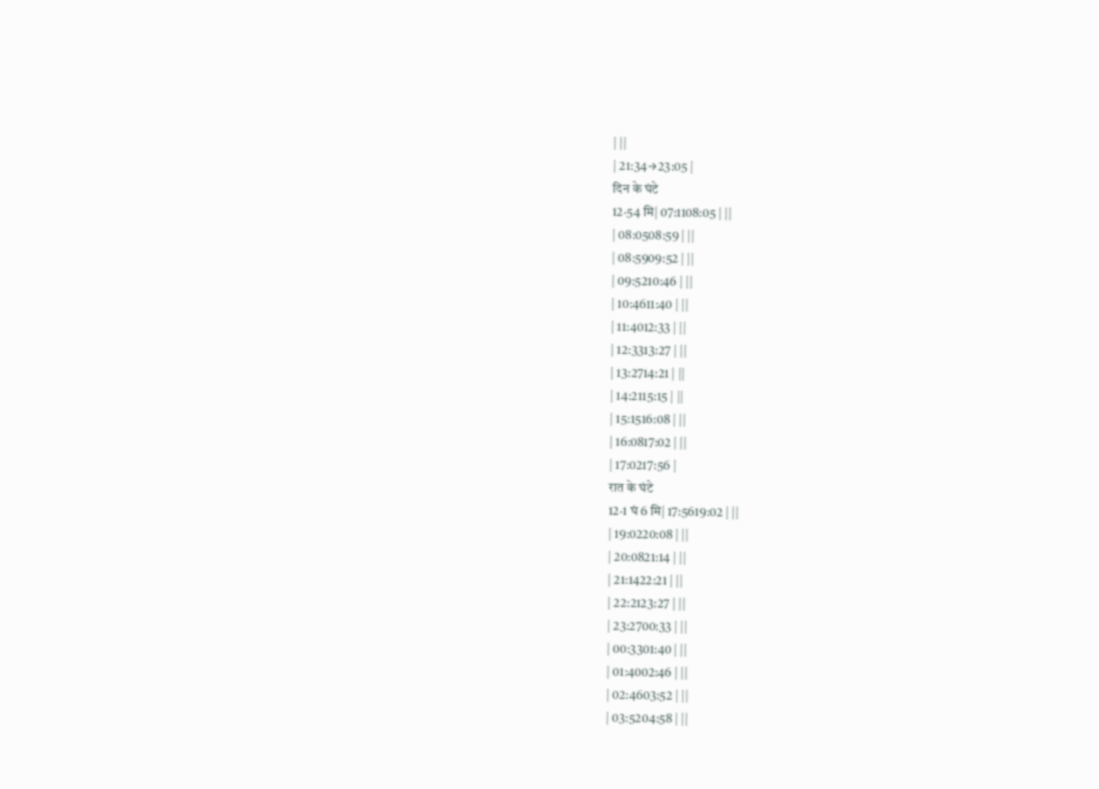| ||
| 21:34→23:05 |
दिन के घंटे
12·54 मि| 07:1108:05 | ||
| 08:0508:59 | ||
| 08:5909:52 | ||
| 09:5210:46 | ||
| 10:4611:40 | ||
| 11:4012:33 | ||
| 12:3313:27 | ||
| 13:2714:21 | ||
| 14:2115:15 | ||
| 15:1516:08 | ||
| 16:0817:02 | ||
| 17:0217:56 |
रात के घंटे
12·1 घं 6 मि| 17:5619:02 | ||
| 19:0220:08 | ||
| 20:0821:14 | ||
| 21:1422:21 | ||
| 22:2123:27 | ||
| 23:2700:33 | ||
| 00:3301:40 | ||
| 01:4002:46 | ||
| 02:4603:52 | ||
| 03:5204:58 | ||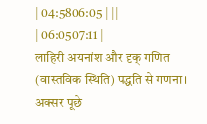| 04:5806:05 | ||
| 06:0507:11 |
लाहिरी अयनांश और दृक् गणित (वास्तविक स्थिति) पद्धति से गणना।
अक्सर पूछे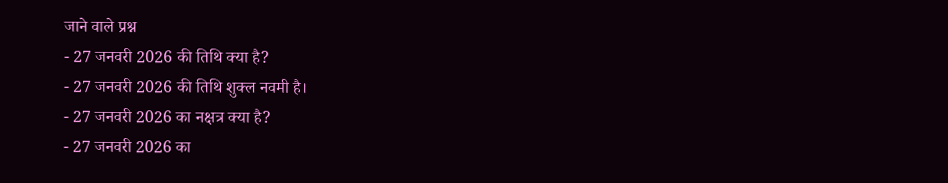जाने वाले प्रश्न
- 27 जनवरी 2026 की तिथि क्या है?
- 27 जनवरी 2026 की तिथि शुक्ल नवमी है।
- 27 जनवरी 2026 का नक्षत्र क्या है?
- 27 जनवरी 2026 का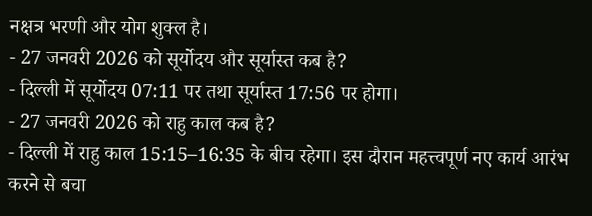नक्षत्र भरणी और योग शुक्ल है।
- 27 जनवरी 2026 को सूर्योदय और सूर्यास्त कब है?
- दिल्ली में सूर्योदय 07:11 पर तथा सूर्यास्त 17:56 पर होगा।
- 27 जनवरी 2026 को राहु काल कब है?
- दिल्ली में राहु काल 15:15–16:35 के बीच रहेगा। इस दौरान महत्त्वपूर्ण नए कार्य आरंभ करने से बचा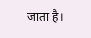जाता है।